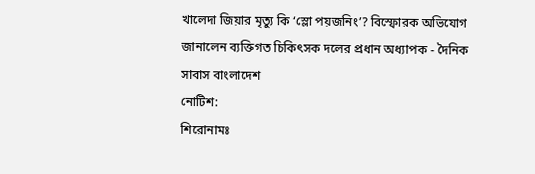খালেদা জিয়ার মৃত্যু কি ‘স্লো পয়জনিং’? বিস্ফোরক অভিযোগ জানালেন ব্যক্তিগত চিকিৎসক দলের প্রধান অধ্যাপক - দৈনিক সাবাস বাংলাদেশ
নোটিশ:
শিরোনামঃ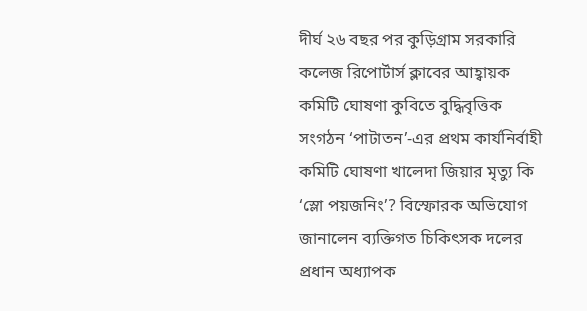দীর্ঘ ২৬ বছর পর কুড়িগ্রাম সরকারি কলেজ রিপোর্টার্স ক্লাবের আহ্বায়ক কমিটি ঘোষণা কুবিতে বুদ্ধিবৃত্তিক সংগঠন ‘পাটাতন’-এর প্রথম কার্যনির্বাহী কমিটি ঘোষণা খালেদা জিয়ার মৃত্যু কি ‘স্লো পয়জনিং’? বিস্ফোরক অভিযোগ জানালেন ব্যক্তিগত চিকিৎসক দলের প্রধান অধ্যাপক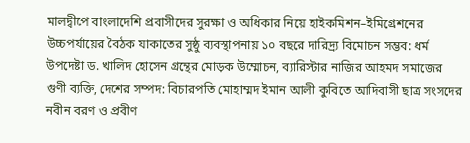মালদ্বীপে বাংলাদেশি প্রবাসীদের সুরক্ষা ও অধিকার নিয়ে হাইকমিশন–ইমিগ্রেশনের উচ্চপর্যায়ের বৈঠক যাকাতের সুষ্ঠু ব্যবস্থাপনায় ১০ বছরে দারিদ্র্য বিমোচন সম্ভব: ধর্ম উপদেষ্টা ড. খালিদ হোসেন গ্রন্থের মোড়ক উম্মোচন, ব‍্যারিস্টার নাজির আহমদ সমাজের গুণী ব্যক্তি, দেশের সম্পদ: বিচারপতি মোহাম্মদ ইমান আলী কুবিতে আদিবাসী ছাত্র সংসদের নবীন বরণ ও প্রবীণ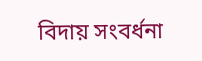বিদায় সংবর্ধনা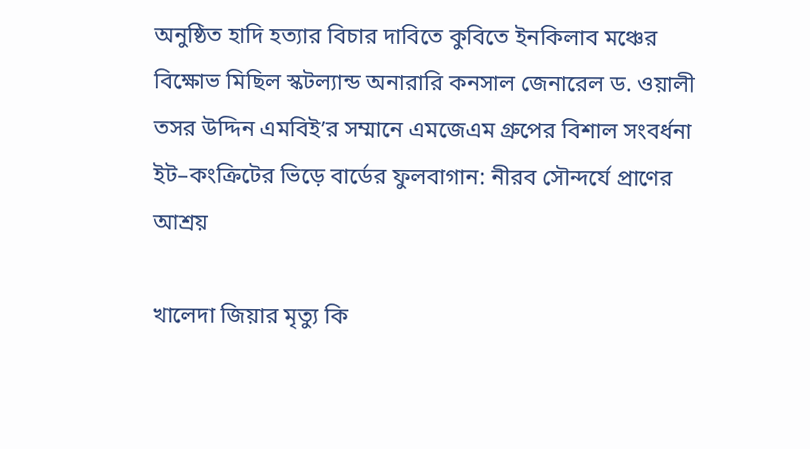অনুষ্ঠিত হাদি হত্যার বিচার দাবিতে কুবিতে ইনকিলাব মঞ্চের বিক্ষোভ মিছিল স্কটল্যান্ড অনারারি কনসাল জেনারেল ড. ওয়ালী তসর উদ্দিন এমবিই’র সম্মানে এমজেএম গ্রুপের বিশাল সংবর্ধনা ইট–কংক্রিটের ভিড়ে বার্ডের ফুলবাগান: নীরব সৌন্দর্যে প্রাণের আশ্রয়

খালেদা জিয়ার মৃত্যু কি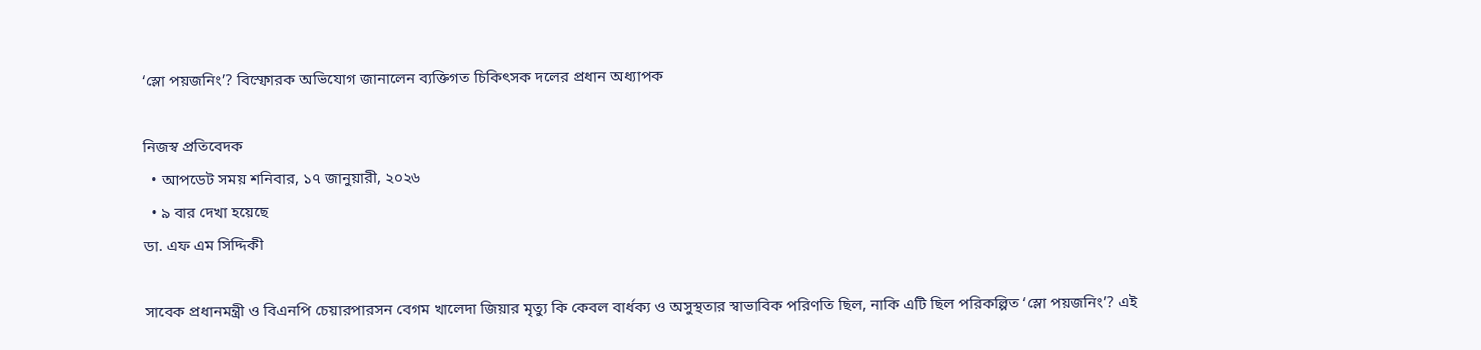‘স্লো পয়জনিং’? বিস্ফোরক অভিযোগ জানালেন ব্যক্তিগত চিকিৎসক দলের প্রধান অধ্যাপক

নিজস্ব প্রতিবেদক
  • আপডেট সময় শনিবার, ১৭ জানুয়ারী, ২০২৬
  • ৯ বার দেখা হয়েছে
ডা. এফ এম সিদ্দিকী

সাবেক প্রধানমন্ত্রী ও বিএনপি চেয়ারপারসন বেগম খালেদা জিয়ার মৃত্যু কি কেবল বার্ধক্য ও অসুস্থতার স্বাভাবিক পরিণতি ছিল, নাকি এটি ছিল পরিকল্পিত ‘স্লো পয়জনিং’? এই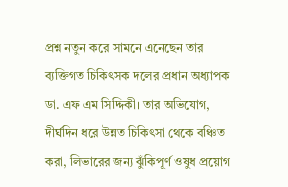প্রশ্ন নতুন করে সামনে এনেছেন তার ব্যক্তিগত চিকিৎসক দলের প্রধান অধ্যাপক ডা. এফ এম সিদ্দিকী। তার অভিযোগ, দীর্ঘদিন ধরে উন্নত চিকিৎসা থেকে বঞ্চিত করা, লিভারের জন্য ঝুঁকিপূর্ণ ওষুধ প্রয়োগ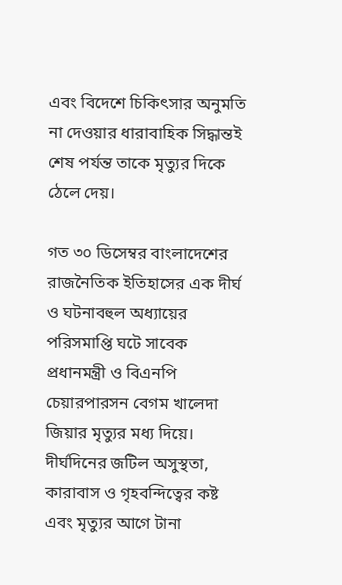এবং বিদেশে চিকিৎসার অনুমতি না দেওয়ার ধারাবাহিক সিদ্ধান্তই শেষ পর্যন্ত তাকে মৃত্যুর দিকে ঠেলে দেয়।

গত ৩০ ডিসেম্বর বাংলাদেশের রাজনৈতিক ইতিহাসের এক দীর্ঘ ও ঘটনাবহুল অধ্যায়ের পরিসমাপ্তি ঘটে সাবেক প্রধানমন্ত্রী ও বিএনপি চেয়ারপারসন বেগম খালেদা জিয়ার মৃত্যুর মধ্য দিয়ে। দীর্ঘদিনের জটিল অসুস্থতা, কারাবাস ও গৃহবন্দিত্বের কষ্ট এবং মৃত্যুর আগে টানা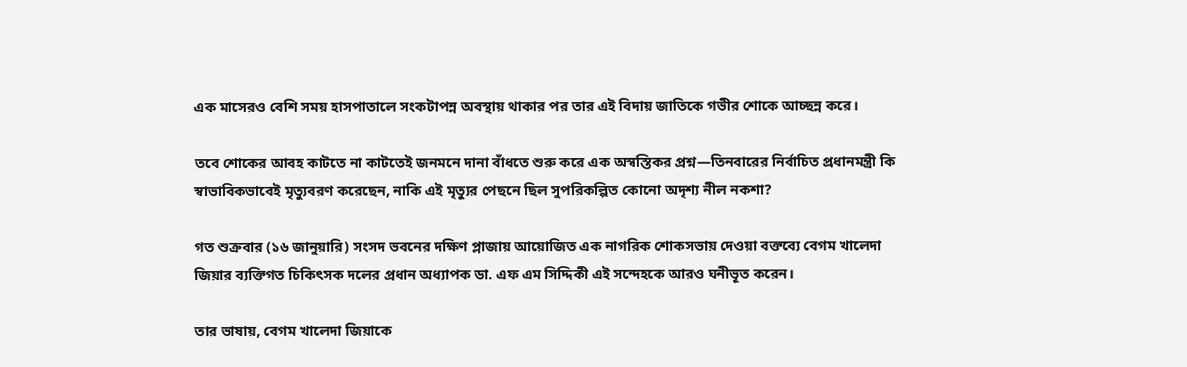এক মাসেরও বেশি সময় হাসপাতালে সংকটাপন্ন অবস্থায় থাকার পর তার এই বিদায় জাতিকে গভীর শোকে আচ্ছন্ন করে।

তবে শোকের আবহ কাটতে না কাটতেই জনমনে দানা বাঁধতে শুরু করে এক অস্বস্তিকর প্রশ্ন—তিনবারের নির্বাচিত প্রধানমন্ত্রী কি স্বাভাবিকভাবেই মৃত্যুবরণ করেছেন, নাকি এই মৃত্যুর পেছনে ছিল সুপরিকল্পিত কোনো অদৃশ্য নীল নকশা?

গত শুক্রবার (১৬ জানুয়ারি) সংসদ ভবনের দক্ষিণ প্লাজায় আয়োজিত এক নাগরিক শোকসভায় দেওয়া বক্তব্যে বেগম খালেদা জিয়ার ব্যক্তিগত চিকিৎসক দলের প্রধান অধ্যাপক ডা. এফ এম সিদ্দিকী এই সন্দেহকে আরও ঘনীভূত করেন।

তার ভাষায়, বেগম খালেদা জিয়াকে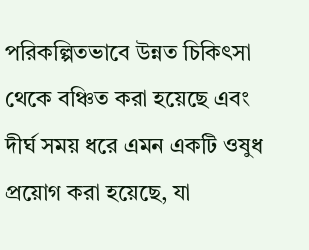পরিকল্পিতভাবে উন্নত চিকিৎসা থেকে বঞ্চিত করা হয়েছে এবং দীর্ঘ সময় ধরে এমন একটি ওষুধ প্রয়োগ করা হয়েছে, যা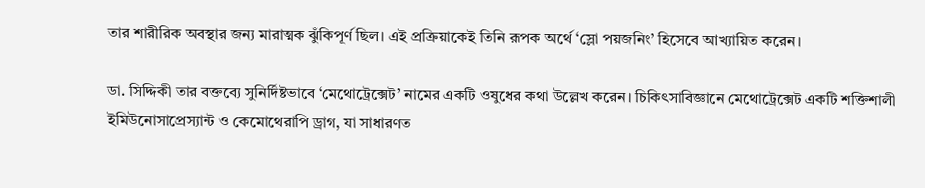তার শারীরিক অবস্থার জন্য মারাত্মক ঝুঁকিপূর্ণ ছিল। এই প্রক্রিয়াকেই তিনি রূপক অর্থে ‘স্লো পয়জনিং’ হিসেবে আখ্যায়িত করেন।

ডা. সিদ্দিকী তার বক্তব্যে সুনির্দিষ্টভাবে ‘মেথোট্রেক্সেট’ নামের একটি ওষুধের কথা উল্লেখ করেন। চিকিৎসাবিজ্ঞানে মেথোট্রেক্সেট একটি শক্তিশালী ইমিউনোসাপ্রেস্যান্ট ও কেমোথেরাপি ড্রাগ, যা সাধারণত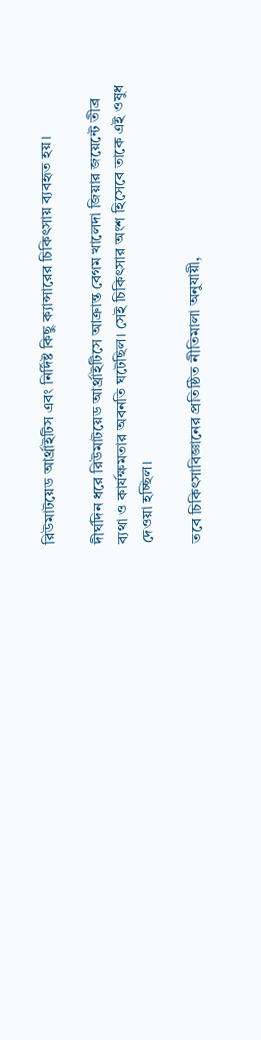রিউমাটয়েড আর্থ্রাইটিস এবং নির্দিষ্ট কিছু ক্যান্সারের চিকিৎসায় ব্যবহৃত হয়।

দীর্ঘদিন ধরে রিউমাটয়েড আর্থ্রাইটিসে আক্রান্ত বেগম খালেদা জিয়ার জয়েন্টে তীব্র ব্যথা ও কার্যক্ষমতার অবনতি ঘটেছিল। সেই চিকিৎসার অংশ হিসেবে তাকে এই ওষুধ দেওয়া হচ্ছিল।

তবে চিকিৎসাবিজ্ঞানের প্রতিষ্ঠিত নীতিমালা অনুযায়ী,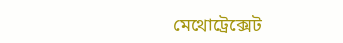মেথোট্রেক্সেট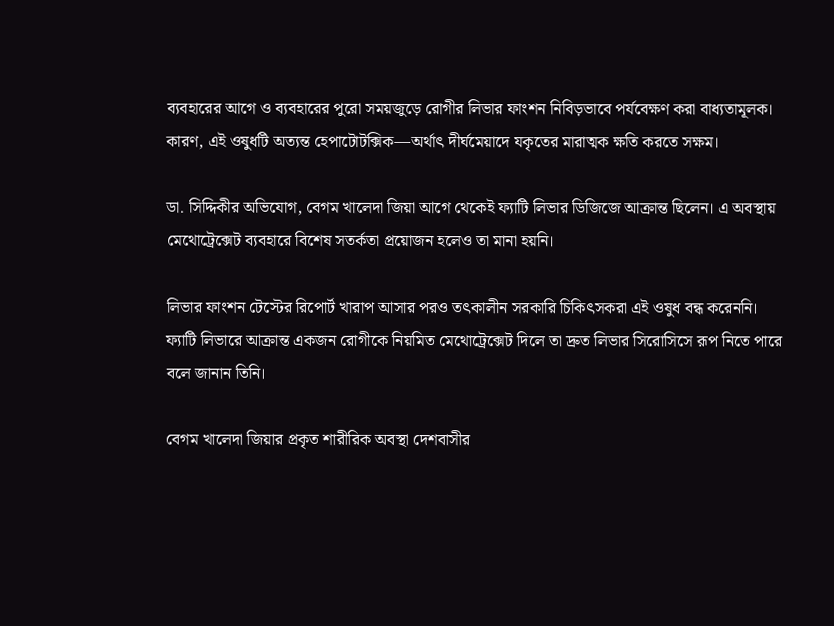ব্যবহারের আগে ও ব্যবহারের পুরো সময়জুড়ে রোগীর লিভার ফাংশন নিবিড়ভাবে পর্যবেক্ষণ করা বাধ্যতামূলক। কারণ, এই ওষুধটি অত্যন্ত হেপাটোটক্সিক—অর্থাৎ দীর্ঘমেয়াদে যকৃতের মারাত্মক ক্ষতি করতে সক্ষম।

ডা. সিদ্দিকীর অভিযোগ, বেগম খালেদা জিয়া আগে থেকেই ফ্যাটি লিভার ডিজিজে আক্রান্ত ছিলেন। এ অবস্থায় মেথোট্রেক্সেট ব্যবহারে বিশেষ সতর্কতা প্রয়োজন হলেও তা মানা হয়নি।

লিভার ফাংশন টেস্টের রিপোর্ট খারাপ আসার পরও তৎকালীন সরকারি চিকিৎসকরা এই ওষুধ বন্ধ করেননি। ফ্যাটি লিভারে আক্রান্ত একজন রোগীকে নিয়মিত মেথোট্রেক্সেট দিলে তা দ্রুত লিভার সিরোসিসে রূপ নিতে পারে বলে জানান তিনি।

বেগম খালেদা জিয়ার প্রকৃত শারীরিক অবস্থা দেশবাসীর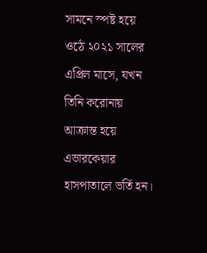সামনে স্পষ্ট হয়ে ওঠে ২০২১ সালের এপ্রিল মাসে, যখন তিনি করোনায় আক্রান্ত হয়ে এভারকেয়ার হাসপাতালে ভর্তি হন।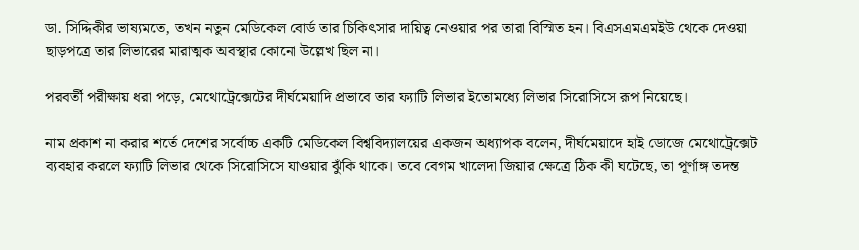ডা. সিদ্দিকীর ভাষ্যমতে, তখন নতুন মেডিকেল বোর্ড তার চিকিৎসার দায়িত্ব নেওয়ার পর তারা বিস্মিত হন। বিএসএমএমইউ থেকে দেওয়া ছাড়পত্রে তার লিভারের মারাত্মক অবস্থার কোনো উল্লেখ ছিল না।

পরবর্তী পরীক্ষায় ধরা পড়ে, মেথোট্রেক্সেটের দীর্ঘমেয়াদি প্রভাবে তার ফ্যাটি লিভার ইতোমধ্যে লিভার সিরোসিসে রূপ নিয়েছে।

নাম প্রকাশ না করার শর্তে দেশের সর্বোচ্চ একটি মেডিকেল বিশ্ববিদ্যালয়ের একজন অধ্যাপক বলেন, দীর্ঘমেয়াদে হাই ডোজে মেথোট্রেক্সেট ব্যবহার করলে ফ্যাটি লিভার থেকে সিরোসিসে যাওয়ার ঝুঁকি থাকে। তবে বেগম খালেদা জিয়ার ক্ষেত্রে ঠিক কী ঘটেছে, তা পূর্ণাঙ্গ তদন্ত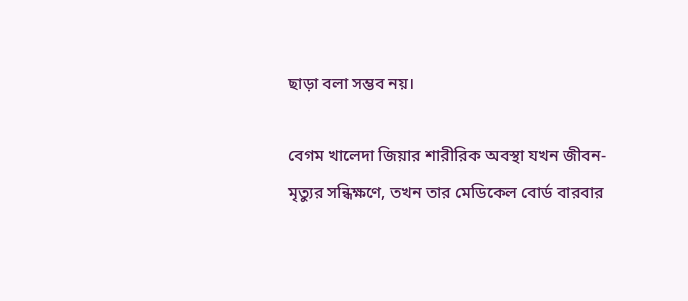ছাড়া বলা সম্ভব নয়।

বেগম খালেদা জিয়ার শারীরিক অবস্থা যখন জীবন-মৃত্যুর সন্ধিক্ষণে, তখন তার মেডিকেল বোর্ড বারবার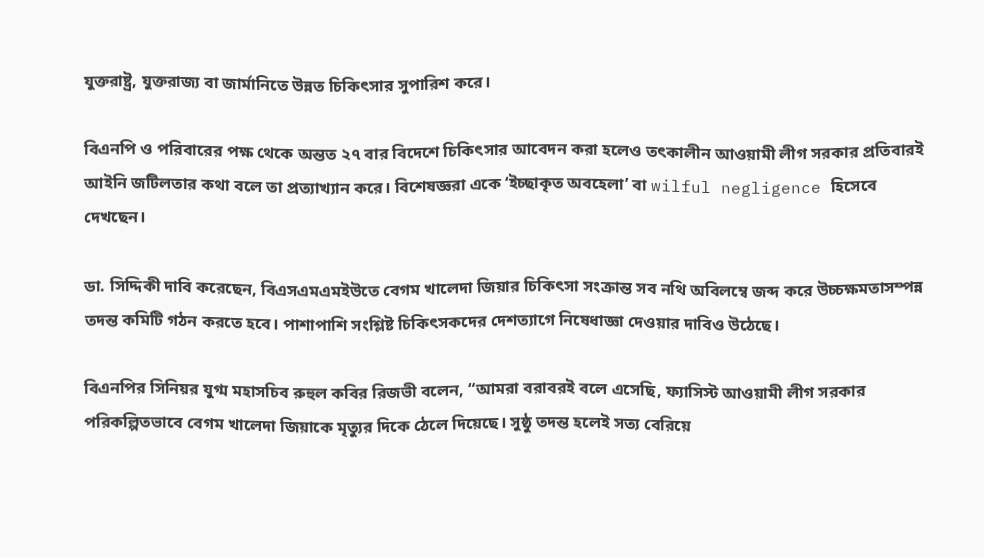যুক্তরাষ্ট্র, যুক্তরাজ্য বা জার্মানিতে উন্নত চিকিৎসার সুপারিশ করে।

বিএনপি ও পরিবারের পক্ষ থেকে অন্তত ২৭ বার বিদেশে চিকিৎসার আবেদন করা হলেও তৎকালীন আওয়ামী লীগ সরকার প্রতিবারই আইনি জটিলতার কথা বলে তা প্রত্যাখ্যান করে। বিশেষজ্ঞরা একে ‘ইচ্ছাকৃত অবহেলা’ বা wilful negligence হিসেবে দেখছেন।

ডা. সিদ্দিকী দাবি করেছেন, বিএসএমএমইউতে বেগম খালেদা জিয়ার চিকিৎসা সংক্রান্ত সব নথি অবিলম্বে জব্দ করে উচ্চক্ষমতাসম্পন্ন তদন্ত কমিটি গঠন করতে হবে। পাশাপাশি সংশ্লিষ্ট চিকিৎসকদের দেশত্যাগে নিষেধাজ্ঞা দেওয়ার দাবিও উঠেছে।

বিএনপির সিনিয়র যুগ্ম মহাসচিব রুহুল কবির রিজভী বলেন, “আমরা বরাবরই বলে এসেছি, ফ্যাসিস্ট আওয়ামী লীগ সরকার পরিকল্পিতভাবে বেগম খালেদা জিয়াকে মৃত্যুর দিকে ঠেলে দিয়েছে। সুষ্ঠু তদন্ত হলেই সত্য বেরিয়ে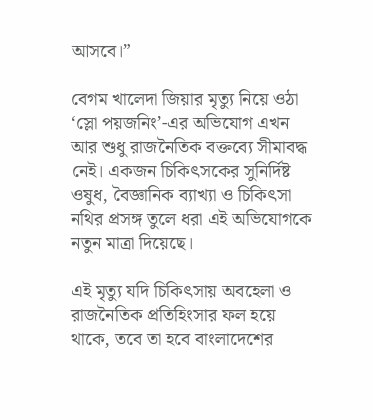আসবে।”

বেগম খালেদা জিয়ার মৃত্যু নিয়ে ওঠা ‘স্লো পয়জনিং’-এর অভিযোগ এখন আর শুধু রাজনৈতিক বক্তব্যে সীমাবদ্ধ নেই। একজন চিকিৎসকের সুনির্দিষ্ট ওষুধ, বৈজ্ঞানিক ব্যাখ্যা ও চিকিৎসা নথির প্রসঙ্গ তুলে ধরা এই অভিযোগকে নতুন মাত্রা দিয়েছে।

এই মৃত্যু যদি চিকিৎসায় অবহেলা ও রাজনৈতিক প্রতিহিংসার ফল হয়ে থাকে, তবে তা হবে বাংলাদেশের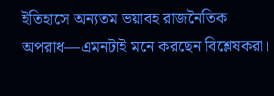ইতিহাসে অন্যতম ভয়াবহ রাজনৈতিক অপরাধ—এমনটাই মনে করছেন বিশ্লেষকরা।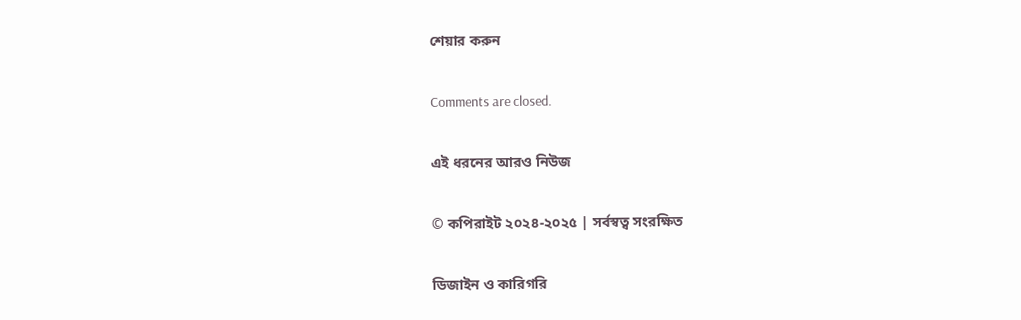শেয়ার করুন

Comments are closed.

এই ধরনের আরও নিউজ

© কপিরাইট ২০২৪-২০২৫ | সর্বস্বত্ব সংরক্ষিত

ডিজাইন ও কারিগরি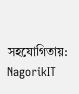সহযোগিতায়: NagorikIT